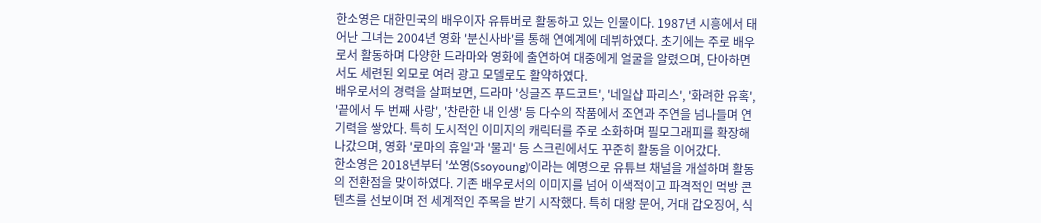한소영은 대한민국의 배우이자 유튜버로 활동하고 있는 인물이다. 1987년 시흥에서 태어난 그녀는 2004년 영화 '분신사바'를 통해 연예계에 데뷔하였다. 초기에는 주로 배우로서 활동하며 다양한 드라마와 영화에 출연하여 대중에게 얼굴을 알렸으며, 단아하면서도 세련된 외모로 여러 광고 모델로도 활약하였다.
배우로서의 경력을 살펴보면, 드라마 '싱글즈 푸드코트', '네일샵 파리스', '화려한 유혹', '끝에서 두 번째 사랑', '찬란한 내 인생' 등 다수의 작품에서 조연과 주연을 넘나들며 연기력을 쌓았다. 특히 도시적인 이미지의 캐릭터를 주로 소화하며 필모그래피를 확장해 나갔으며, 영화 '로마의 휴일'과 '물괴' 등 스크린에서도 꾸준히 활동을 이어갔다.
한소영은 2018년부터 '쏘영(Ssoyoung)'이라는 예명으로 유튜브 채널을 개설하며 활동의 전환점을 맞이하였다. 기존 배우로서의 이미지를 넘어 이색적이고 파격적인 먹방 콘텐츠를 선보이며 전 세계적인 주목을 받기 시작했다. 특히 대왕 문어, 거대 갑오징어, 식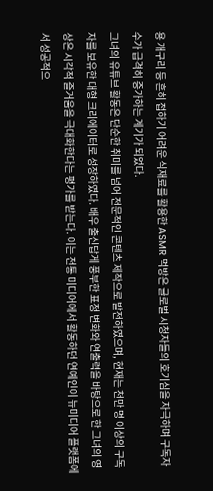용 개구리 등 흔히 접하기 어려운 식재료를 활용한 ASMR 먹방은 글로벌 시청자들의 호기심을 자극하며 구독자 수가 급격히 증가하는 계기가 되었다.
그녀의 유튜브 활동은 단순한 취미를 넘어 전문적인 콘텐츠 제작으로 발전하였으며, 현재는 천만 명 이상의 구독자를 보유한 대형 크리에이터로 성장하였다. 배우 출신답게 풍부한 표정 변화와 연출력을 바탕으로 한 그녀의 영상은 시각적 즐거움을 극대화한다는 평가를 받는다. 이는 전통 미디어에서 활동하던 연예인이 뉴미디어 플랫폼에서 성공적으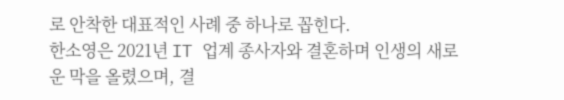로 안착한 대표적인 사례 중 하나로 꼽힌다.
한소영은 2021년 IT 업계 종사자와 결혼하며 인생의 새로운 막을 올렸으며, 결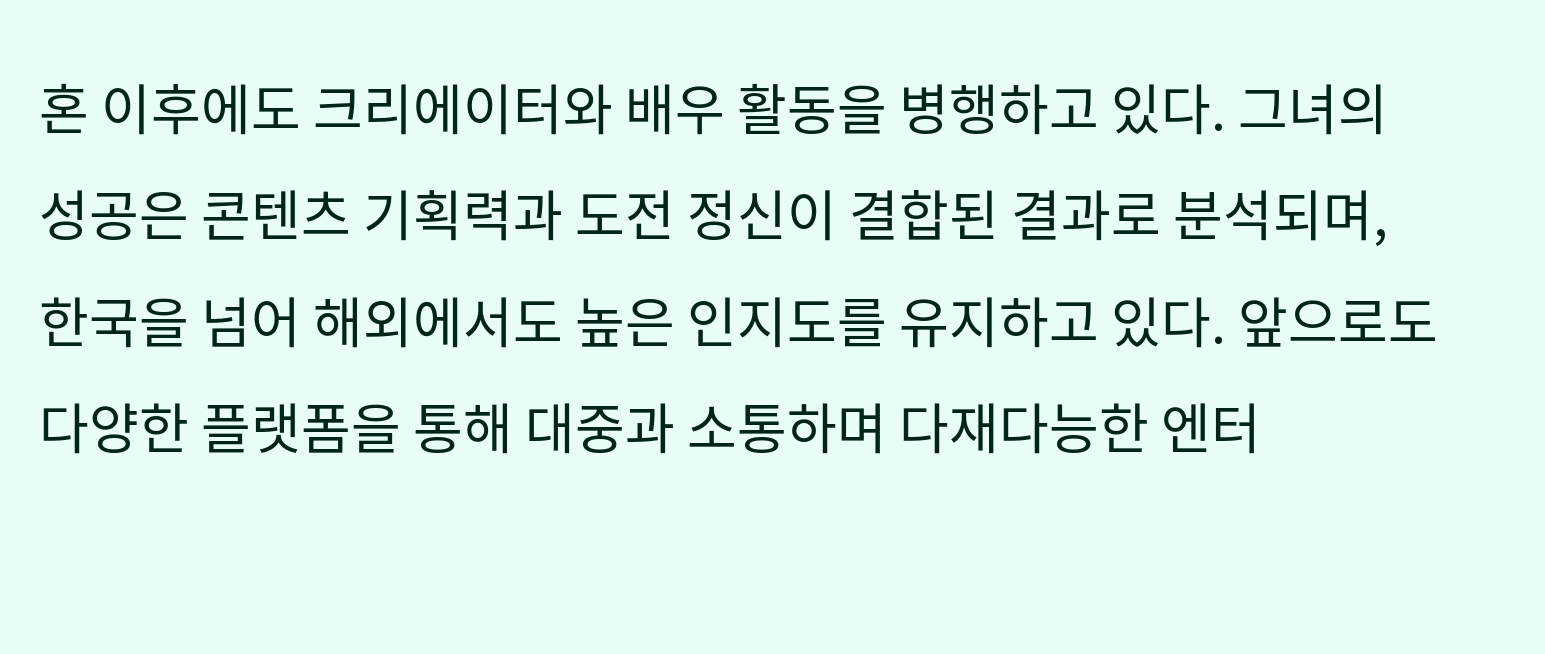혼 이후에도 크리에이터와 배우 활동을 병행하고 있다. 그녀의 성공은 콘텐츠 기획력과 도전 정신이 결합된 결과로 분석되며, 한국을 넘어 해외에서도 높은 인지도를 유지하고 있다. 앞으로도 다양한 플랫폼을 통해 대중과 소통하며 다재다능한 엔터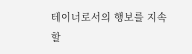테이너로서의 행보를 지속할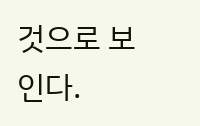것으로 보인다.